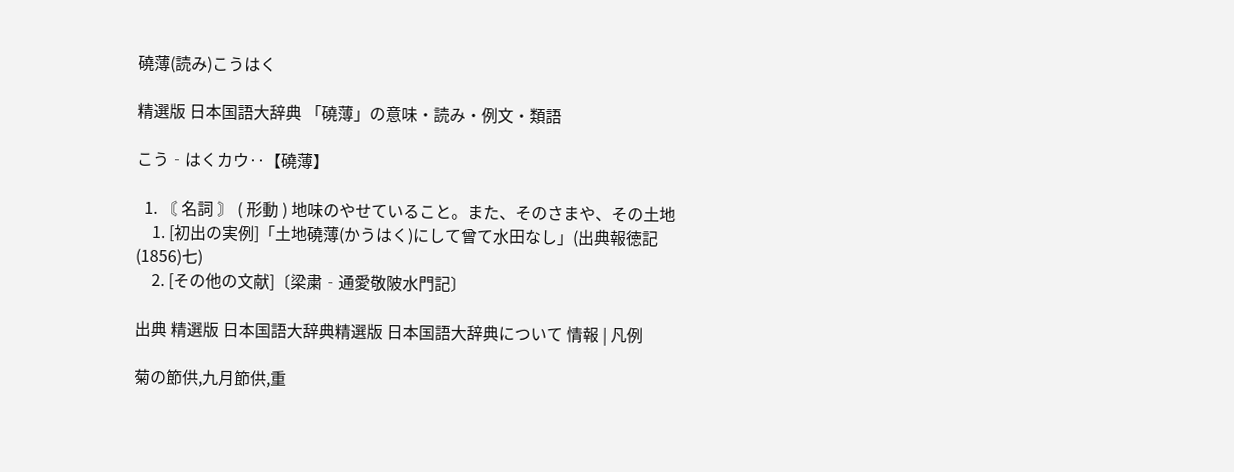磽薄(読み)こうはく

精選版 日本国語大辞典 「磽薄」の意味・読み・例文・類語

こう‐はくカウ‥【磽薄】

  1. 〘 名詞 〙 ( 形動 ) 地味のやせていること。また、そのさまや、その土地
    1. [初出の実例]「土地磽薄(かうはく)にして曾て水田なし」(出典報徳記(1856)七)
    2. [その他の文献]〔梁粛‐通愛敬陂水門記〕

出典 精選版 日本国語大辞典精選版 日本国語大辞典について 情報 | 凡例

菊の節供,九月節供,重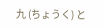九 (ちょうく) と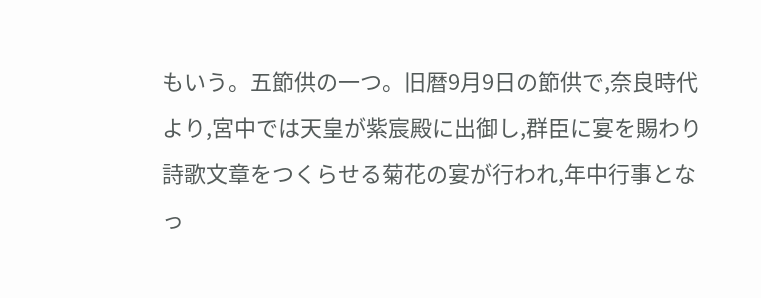もいう。五節供の一つ。旧暦9月9日の節供で,奈良時代より,宮中では天皇が紫宸殿に出御し,群臣に宴を賜わり詩歌文章をつくらせる菊花の宴が行われ,年中行事となっ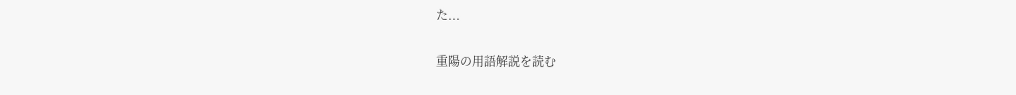た...

重陽の用語解説を読む